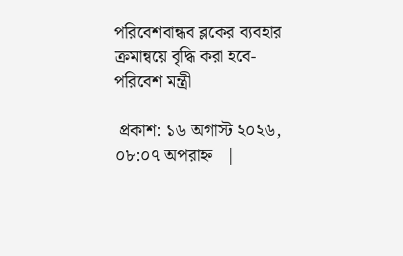পরিবেশবান্ধব ব্লকের ব্যবহার ক্রমান্বয়ে বৃদ্ধি করা হবে-পরিবেশ মন্ত্রী

 প্রকাশ: ১৬ অগাস্ট ২০২৬, ০৮:০৭ অপরাহ্ন   |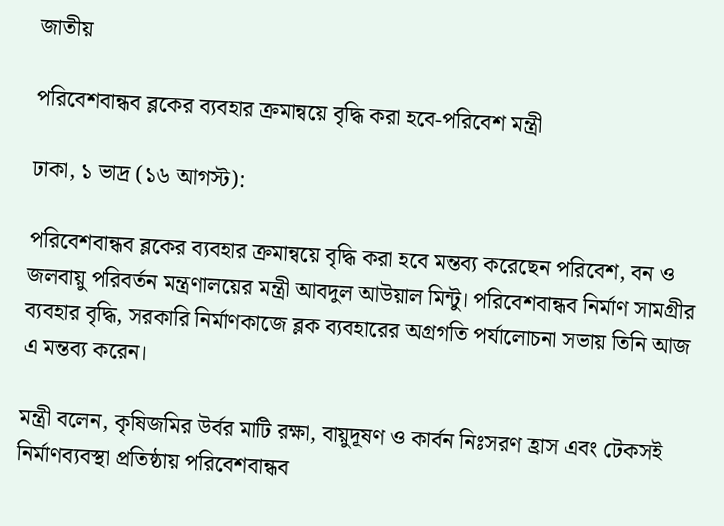জাতীয়

পরিবেশবান্ধব ব্লকের ব্যবহার ক্রমান্বয়ে বৃদ্ধি করা হবে-পরিবেশ মন্ত্রী

ঢাকা, ১ ভাদ্র (১৬ আগস্ট):

পরিবেশবান্ধব ব্লকের ব্যবহার ক্রমান্বয়ে বৃদ্ধি করা হবে মন্তব্য করেছেন পরিবেশ, বন ও জলবায়ু পরিবর্তন মন্ত্রণালয়ের মন্ত্রী আবদুল আউয়াল মিন্টু। পরিবেশবান্ধব নির্মাণ সামগ্রীর ব্যবহার বৃদ্ধি, সরকারি নির্মাণকাজে ব্লক ব্যবহারের অগ্রগতি পর্যালোচনা সভায় তিনি আজ এ মন্তব্য করেন।

মন্ত্রী বলেন, কৃষিজমির উর্বর মাটি রক্ষা, বায়ুদূষণ ও কার্বন নিঃসরণ হ্রাস এবং টেকসই নির্মাণব্যবস্থা প্রতিষ্ঠায় পরিবেশবান্ধব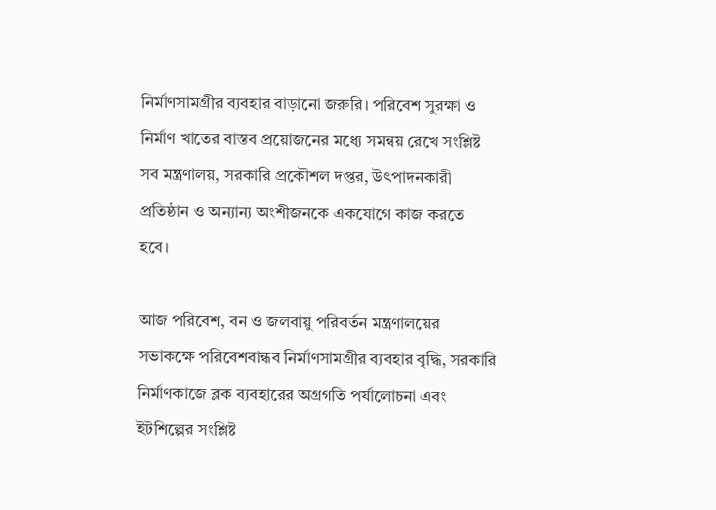নির্মাণসামগ্রীর ব্যবহার বাড়ানো জরুরি। পরিবেশ সুরক্ষা ও নির্মাণ খাতের বাস্তব প্রয়োজনের মধ্যে সমন্বয় রেখে সংশ্লিষ্ট সব মন্ত্রণালয়, সরকারি প্রকৌশল দপ্তর, উৎপাদনকারী প্রতিষ্ঠান ও অন্যান্য অংশীজনকে একযোগে কাজ করতে হবে।

আজ পরিবেশ, বন ও জলবায়ু পরিবর্তন মন্ত্রণালয়ের সভাকক্ষে পরিবেশবান্ধব নির্মাণসামগ্রীর ব্যবহার বৃদ্ধি, সরকারি নির্মাণকাজে ব্লক ব্যবহারের অগ্রগতি পর্যালোচনা এবং ইটশিল্পের সংশ্লিষ্ট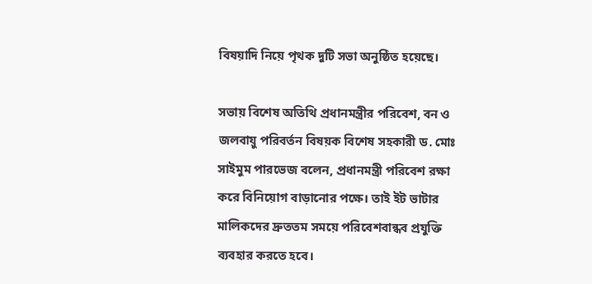বিষয়াদি নিয়ে পৃথক দুটি সভা অনুষ্ঠিত হয়েছে।

সভায় বিশেষ অতিথি প্রধানমন্ত্রীর পরিবেশ, বন ও জলবায়ু পরিবর্তন বিষয়ক বিশেষ সহকারী ড. মোঃ সাইমুম পারভেজ বলেন, প্রধানমন্ত্রী পরিবেশ রক্ষা করে বিনিয়োগ বাড়ানোর পক্ষে। তাই ইট ভাটার মালিকদের দ্রুততম সময়ে পরিবেশবান্ধব প্রযুক্তি ব্যবহার করতে হবে।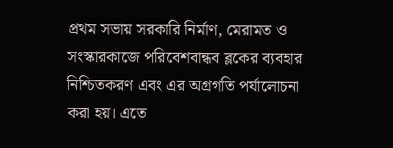প্রথম সভায় সরকারি নির্মাণ, মেরামত ও সংস্কারকাজে পরিবেশবান্ধব ব্লকের ব্যবহার নিশ্চিতকরণ এবং এর অগ্রগতি পর্যালোচনা করা হয়। এতে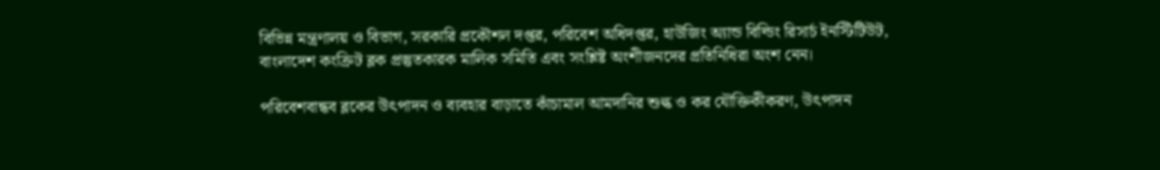বিভিন্ন মন্ত্রণালয় ও বিভাগ, সরকারি প্রকৌশল দপ্তর, পরিবেশ অধিদপ্তর, হাউজিং অ্যান্ড বিল্ডিং রিসার্চ ইনস্টিটিউট, বাংলাদেশ কংক্রিট ব্লক প্রস্তুতকারক মালিক সমিতি এবং সংশ্লিষ্ট অংশীজনদের প্রতিনিধিরা অংশ নেন।

পরিবেশবান্ধব ব্লকের উৎপাদন ও ব্যবহার বাড়াতে কাঁচামাল আমদানির শুল্ক ও কর যৌক্তিকীকরণ, উৎপাদন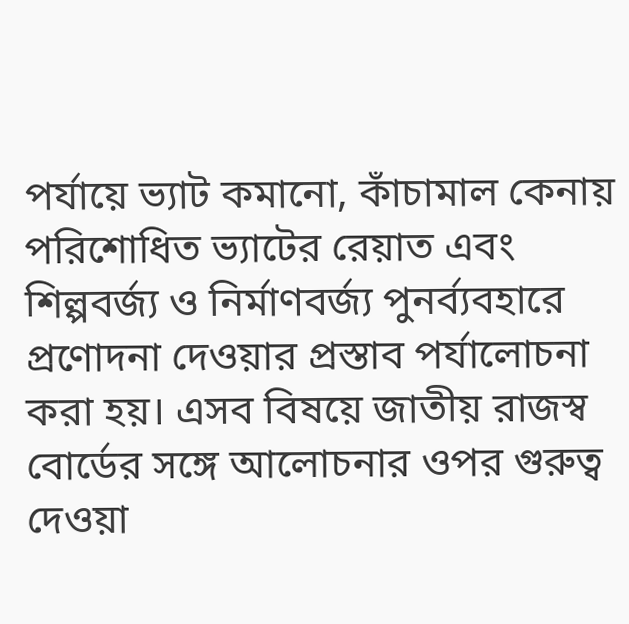পর্যায়ে ভ্যাট কমানো, কাঁচামাল কেনায় পরিশোধিত ভ্যাটের রেয়াত এবং শিল্পবর্জ্য ও নির্মাণবর্জ্য পুনর্ব্যবহারে প্রণোদনা দেওয়ার প্রস্তাব পর্যালোচনা করা হয়। এসব বিষয়ে জাতীয় রাজস্ব বোর্ডের সঙ্গে আলোচনার ওপর গুরুত্ব দেওয়া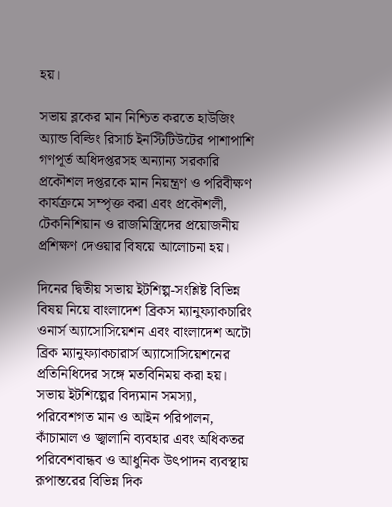হয়।

সভায় ব্লকের মান নিশ্চিত করতে হাউজিং অ্যান্ড বিল্ডিং রিসার্চ ইনস্টিটিউটের পাশাপাশি গণপূর্ত অধিদপ্তরসহ অন্যান্য সরকারি প্রকৌশল দপ্তরকে মান নিয়ন্ত্রণ ও পরিবীক্ষণ কার্যক্রমে সম্পৃক্ত করা এবং প্রকৌশলী, টেকনিশিয়ান ও রাজমিস্ত্রিদের প্রয়োজনীয় প্রশিক্ষণ দেওয়ার বিষয়ে আলোচনা হয়।

দিনের দ্বিতীয় সভায় ইটশিল্প-সংশ্লিষ্ট বিভিন্ন বিষয় নিয়ে বাংলাদেশ ব্রিকস ম্যানুফ্যাকচারিং ওনার্স অ্যাসোসিয়েশন এবং বাংলাদেশ অটো ব্রিক ম্যানুফ্যাকচারার্স অ্যাসোসিয়েশনের প্রতিনিধিদের সঙ্গে মতবিনিময় করা হয়। সভায় ইটশিল্পের বিদ্যমান সমস্যা, পরিবেশগত মান ও আইন পরিপালন, কাঁচামাল ও জ্বালানি ব্যবহার এবং অধিকতর পরিবেশবান্ধব ও আধুনিক উৎপাদন ব্যবস্থায় রূপান্তরের বিভিন্ন দিক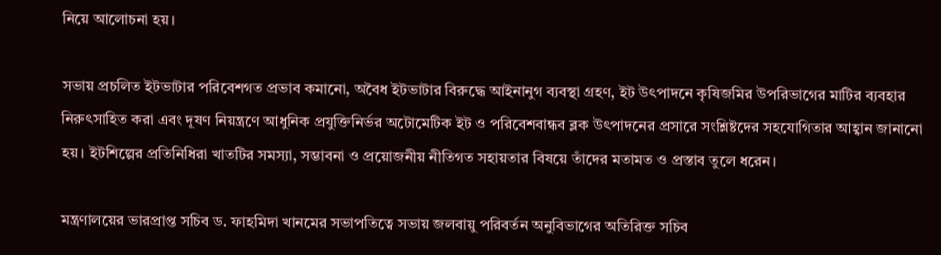নিয়ে আলোচনা হয়।

সভায় প্রচলিত ইটভাটার পরিবেশগত প্রভাব কমানো, অবৈধ ইটভাটার বিরুদ্ধে আইনানুগ ব্যবস্থা গ্রহণ, ইট উৎপাদনে কৃষিজমির উপরিভাগের মাটির ব্যবহার নিরুৎসাহিত করা এবং দূষণ নিয়ন্ত্রণে আধুনিক প্রযুক্তিনির্ভর অটোমেটিক ইট ও পরিবেশবান্ধব ব্লক উৎপাদনের প্রসারে সংশ্লিষ্টদের সহযোগিতার আহ্বান জানানো হয়। ইটশিল্পের প্রতিনিধিরা খাতটির সমস্যা, সম্ভাবনা ও প্রয়োজনীয় নীতিগত সহায়তার বিষয়ে তাঁদের মতামত ও প্রস্তাব তুলে ধরেন।

মন্ত্রণালয়ের ভারপ্রাপ্ত সচিব ড. ফাহমিদা খানমের সভাপতিত্বে সভায় জলবায়ু পরিবর্তন অনুবিভাগের অতিরিক্ত সচিব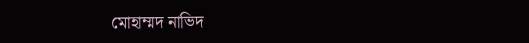মোহাম্মদ নাভিদ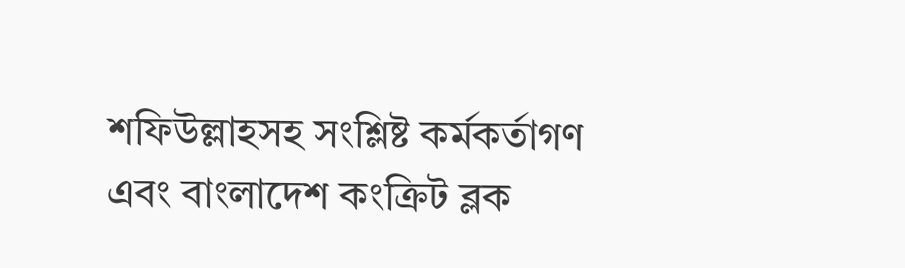শফিউল্লাহসহ সংশ্লিষ্ট কর্মকর্তাগণ এবং বাংলাদেশ কংক্রিট ব্লক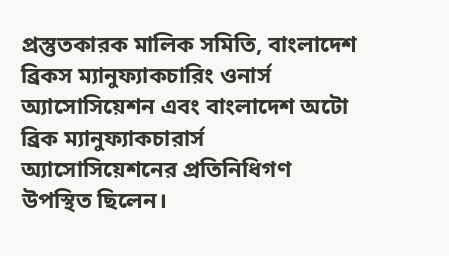প্রস্তুতকারক মালিক সমিতি, বাংলাদেশ ব্রিকস ম্যানুফ্যাকচারিং ওনার্স অ্যাসোসিয়েশন এবং বাংলাদেশ অটো ব্রিক ম্যানুফ্যাকচারার্স অ্যাসোসিয়েশনের প্রতিনিধিগণ উপস্থিত ছিলেন।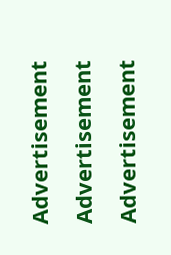Advertisement
Advertisement
Advertisement